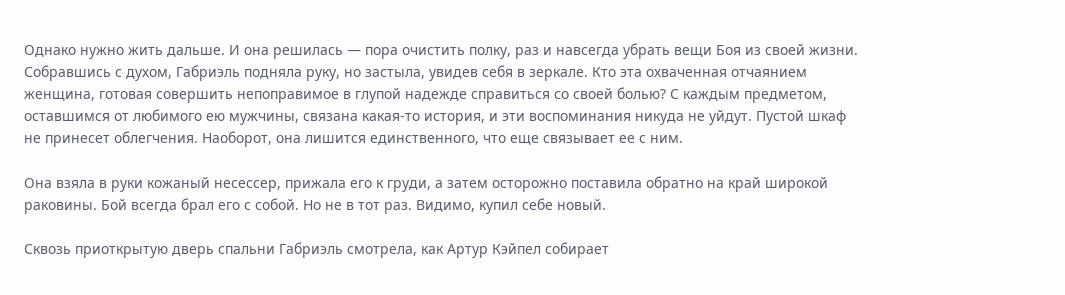Однако нужно жить дальше. И она решилась — пора очистить полку, раз и навсегда убрать вещи Боя из своей жизни. Собравшись с духом, Габриэль подняла руку, но застыла, увидев себя в зеркале. Кто эта охваченная отчаянием женщина, готовая совершить непоправимое в глупой надежде справиться со своей болью? С каждым предметом, оставшимся от любимого ею мужчины, связана какая-то история, и эти воспоминания никуда не уйдут. Пустой шкаф не принесет облегчения. Наоборот, она лишится единственного, что еще связывает ее с ним.

Она взяла в руки кожаный несессер, прижала его к груди, а затем осторожно поставила обратно на край широкой раковины. Бой всегда брал его с собой. Но не в тот раз. Видимо, купил себе новый.

Сквозь приоткрытую дверь спальни Габриэль смотрела, как Артур Кэйпел собирает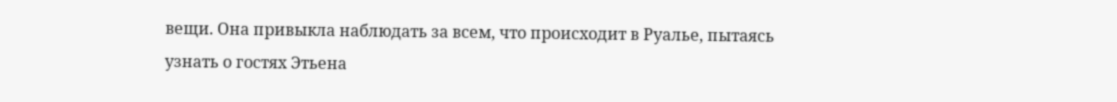вещи. Она привыкла наблюдать за всем, что происходит в Руалье, пытаясь узнать о гостях Этьена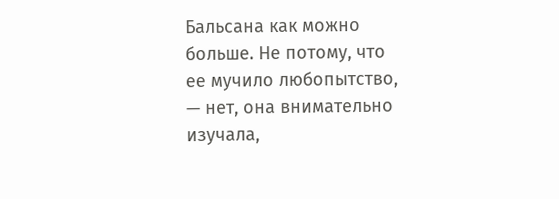Бальсана как можно больше. Не потому, что ее мучило любопытство, — нет, она внимательно изучала,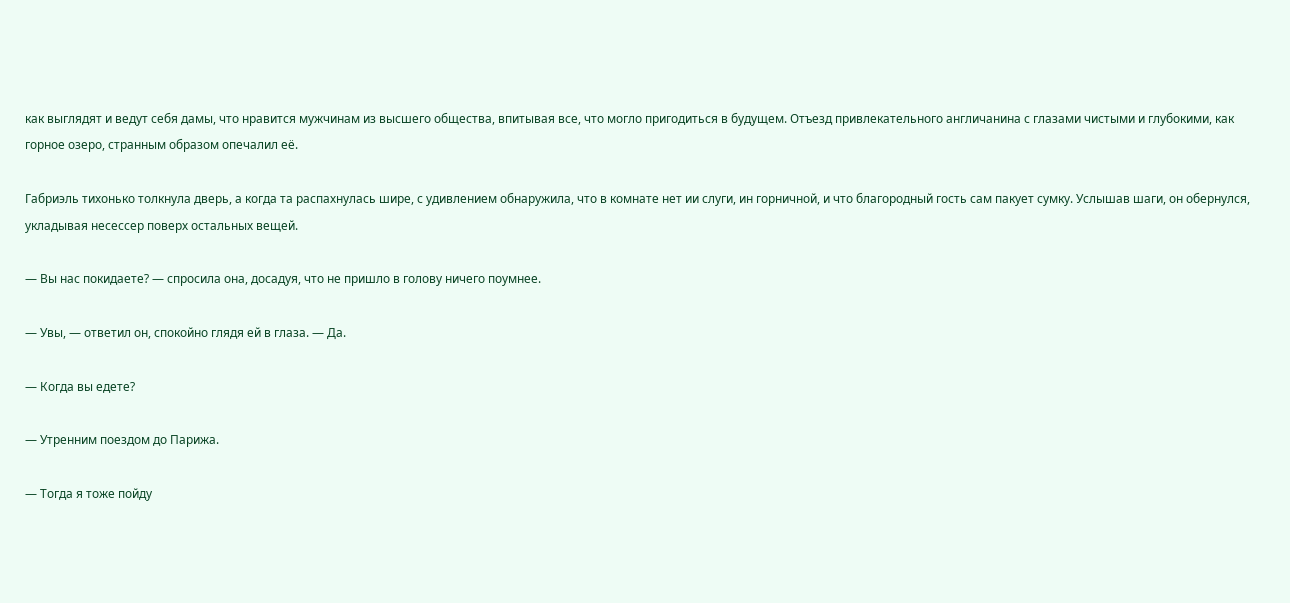как выглядят и ведут себя дамы, что нравится мужчинам из высшего общества, впитывая все, что могло пригодиться в будущем. Отъезд привлекательного англичанина с глазами чистыми и глубокими, как горное озеро, странным образом опечалил её.

Габриэль тихонько толкнула дверь, а когда та распахнулась шире, с удивлением обнаружила, что в комнате нет ии слуги, ин горничной, и что благородный гость сам пакует сумку. Услышав шаги, он обернулся, укладывая несессер поверх остальных вещей.

— Вы нас покидаете? — спросила она, досадуя, что не пришло в голову ничего поумнее.

— Увы, — ответил он, спокойно глядя ей в глаза. — Да.

— Когда вы едете?

— Утренним поездом до Парижа.

— Тогда я тоже пойду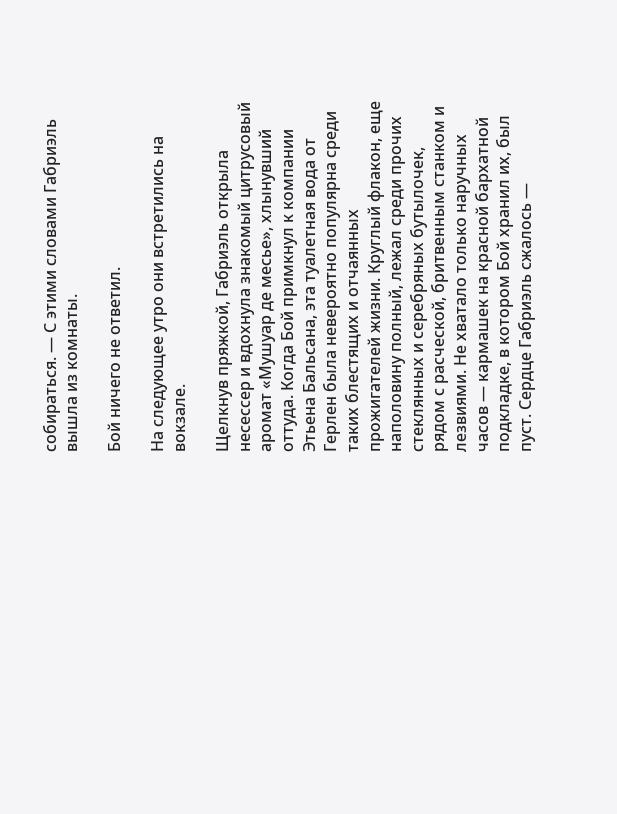собираться. — С этими словами Габриэль вышла из комнаты.

Бой ничего не ответил.

На следующее утро они встретились на вокзале.

Щелкнув пряжкой, Габриэль открыла несессер и вдохнула знакомый цитрусовый аромат «Мушуар де месье», хлынувший оттуда. Когда Бой примкнул к компании Этьена Бальсана, эта туалетная вода от Герлен была невероятно популярна среди таких блестящих и отчаянных прожигателей жизни. Круглый флакон, еще наполовину полный, лежал среди прочих стеклянных и серебряных бутылочек, рядом с расческой, бритвенным станком и лезвиями. Не хватало только наручных часов — кармашек на красной бархатной подкладке, в котором Бой хранил их, был пуст. Сердце Габриэль сжалось —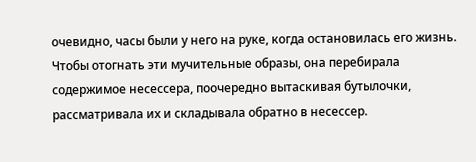очевидно, часы были у него на руке, когда остановилась его жизнь. Чтобы отогнать эти мучительные образы, она перебирала содержимое несессера, поочередно вытаскивая бутылочки, рассматривала их и складывала обратно в несессер.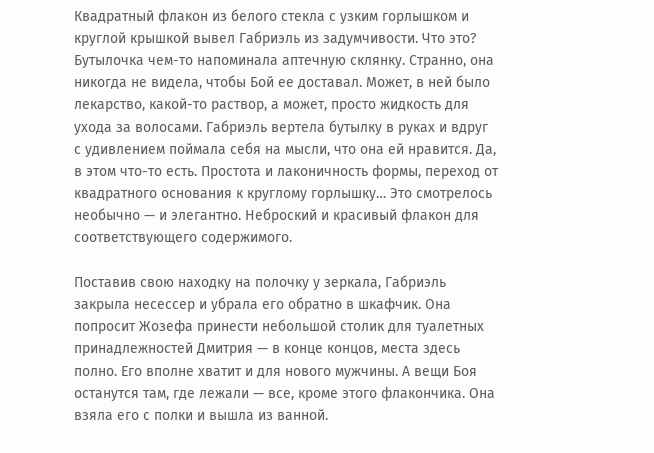Квадратный флакон из белого стекла с узким горлышком и круглой крышкой вывел Габриэль из задумчивости. Что это? Бутылочка чем-то напоминала аптечную склянку. Странно, она никогда не видела, чтобы Бой ее доставал. Может, в ней было лекарство, какой-то раствор, а может, просто жидкость для ухода за волосами. Габриэль вертела бутылку в руках и вдруг с удивлением поймала себя на мысли, что она ей нравится. Да, в этом что-то есть. Простота и лаконичность формы, переход от квадратного основания к круглому горлышку… Это смотрелось необычно — и элегантно. Неброский и красивый флакон для соответствующего содержимого.

Поставив свою находку на полочку у зеркала, Габриэль закрыла несессер и убрала его обратно в шкафчик. Она попросит Жозефа принести небольшой столик для туалетных принадлежностей Дмитрия — в конце концов, места здесь полно. Его вполне хватит и для нового мужчины. А вещи Боя останутся там, где лежали — все, кроме этого флакончика. Она взяла его с полки и вышла из ванной.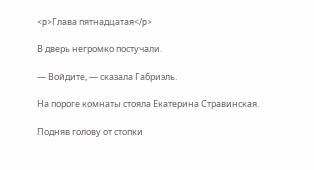<p>Глава пятнадцатая</p>

В дверь негромко постучали.

— Войдите, — сказала Габриэль.

На пороге комнаты стояла Екатерина Стравинская.

Подняв голову от стопки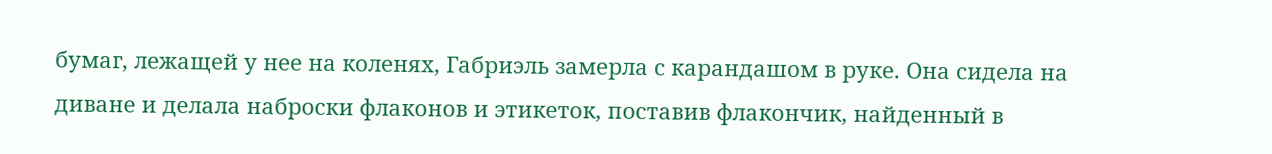бумаг, лежащей у нее на коленях, Габриэль замерла с карандашом в руке. Она сидела на диване и делала наброски флаконов и этикеток, поставив флакончик, найденный в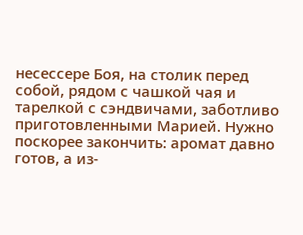несессере Боя, на столик перед собой, рядом с чашкой чая и тарелкой с сэндвичами, заботливо приготовленными Марией. Нужно поскорее закончить: аромат давно готов, а из-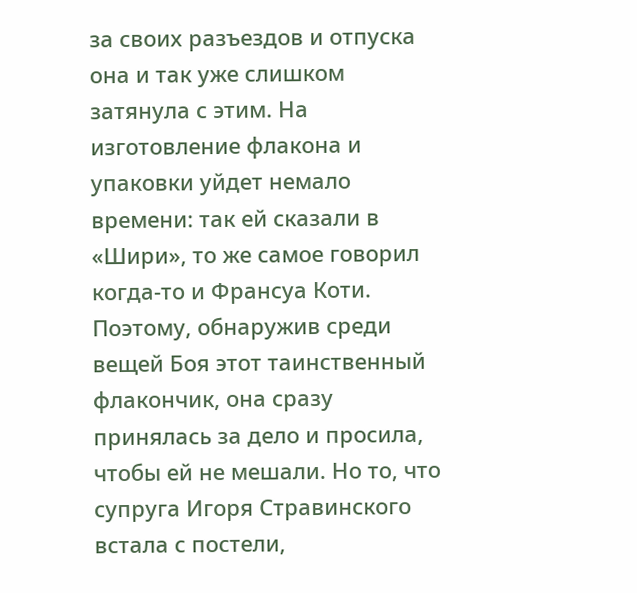за своих разъездов и отпуска она и так уже слишком затянула с этим. На изготовление флакона и упаковки уйдет немало времени: так ей сказали в «Шири», то же самое говорил когда-то и Франсуа Коти. Поэтому, обнаружив среди вещей Боя этот таинственный флакончик, она сразу принялась за дело и просила, чтобы ей не мешали. Но то, что супруга Игоря Стравинского встала с постели,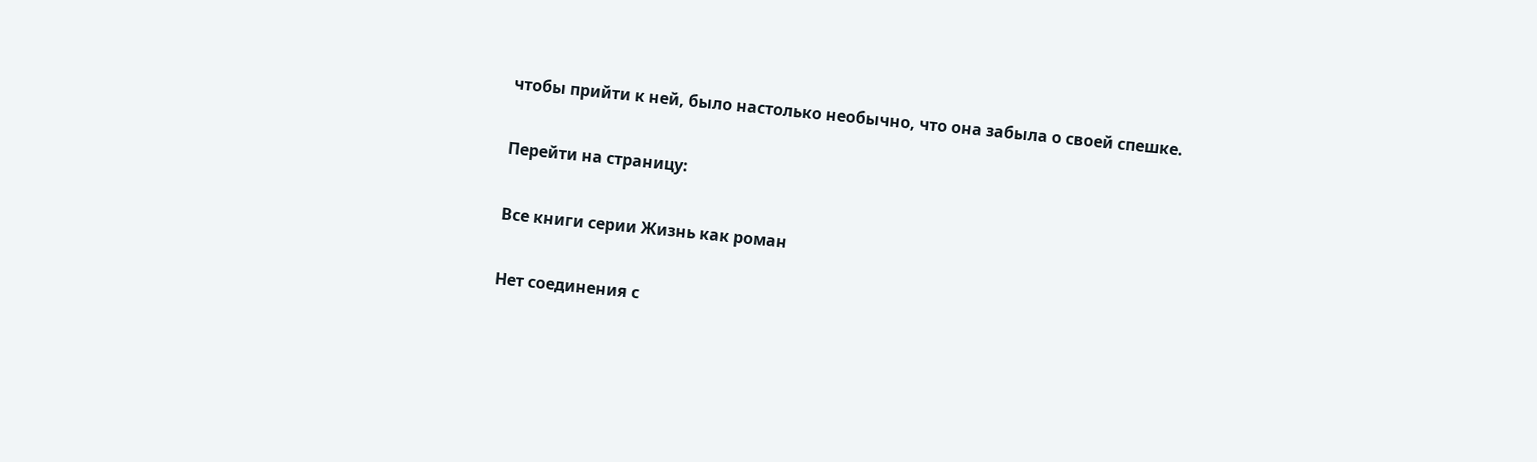чтобы прийти к ней, было настолько необычно, что она забыла о своей спешке.

Перейти на страницу:

Все книги серии Жизнь как роман

Нет соединения с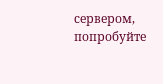сервером, попробуйте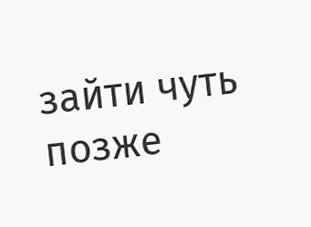зайти чуть позже